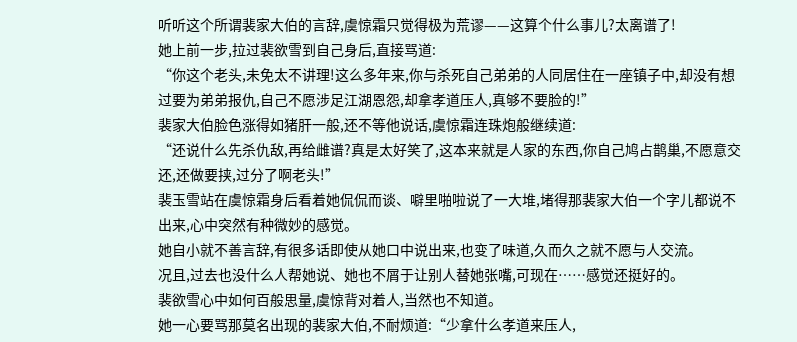听听这个所谓裴家大伯的言辞,虞惊霜只觉得极为荒谬——这算个什么事儿?太离谱了!
她上前一步,拉过裴欲雪到自己身后,直接骂道:
“你这个老头,未免太不讲理!这么多年来,你与杀死自己弟弟的人同居住在一座镇子中,却没有想过要为弟弟报仇,自己不愿涉足江湖恩怨,却拿孝道压人,真够不要脸的!”
裴家大伯脸色涨得如猪肝一般,还不等他说话,虞惊霜连珠炮般继续道:
“还说什么先杀仇敌,再给雌谱?真是太好笑了,这本来就是人家的东西,你自己鸠占鹊巢,不愿意交还,还做要挟,过分了啊老头!”
裴玉雪站在虞惊霜身后看着她侃侃而谈、噼里啪啦说了一大堆,堵得那裴家大伯一个字儿都说不出来,心中突然有种微妙的感觉。
她自小就不善言辞,有很多话即使从她口中说出来,也变了味道,久而久之就不愿与人交流。
况且,过去也没什么人帮她说、她也不屑于让别人替她张嘴,可现在……感觉还挺好的。
裴欲雪心中如何百般思量,虞惊背对着人,当然也不知道。
她一心要骂那莫名出现的裴家大伯,不耐烦道:“少拿什么孝道来压人,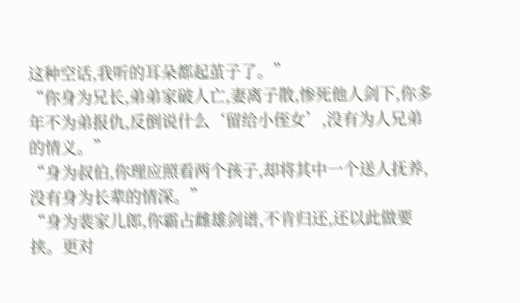这种空话,我听的耳朵都起茧子了。”
“你身为兄长,弟弟家破人亡,妻离子散,惨死他人剑下,你多年不为弟报仇,反倒说什么‘留给小侄女’,没有为人兄弟的情义。”
“身为叔伯,你理应照看两个孩子,却将其中一个送人抚养,没有身为长辈的情深。”
“身为裴家儿郎,你霸占雌雄剑谱,不肯归还,还以此做要挟。更对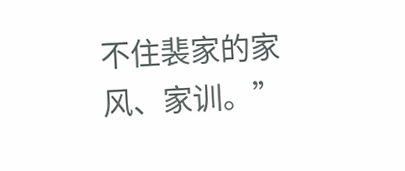不住裴家的家风、家训。”